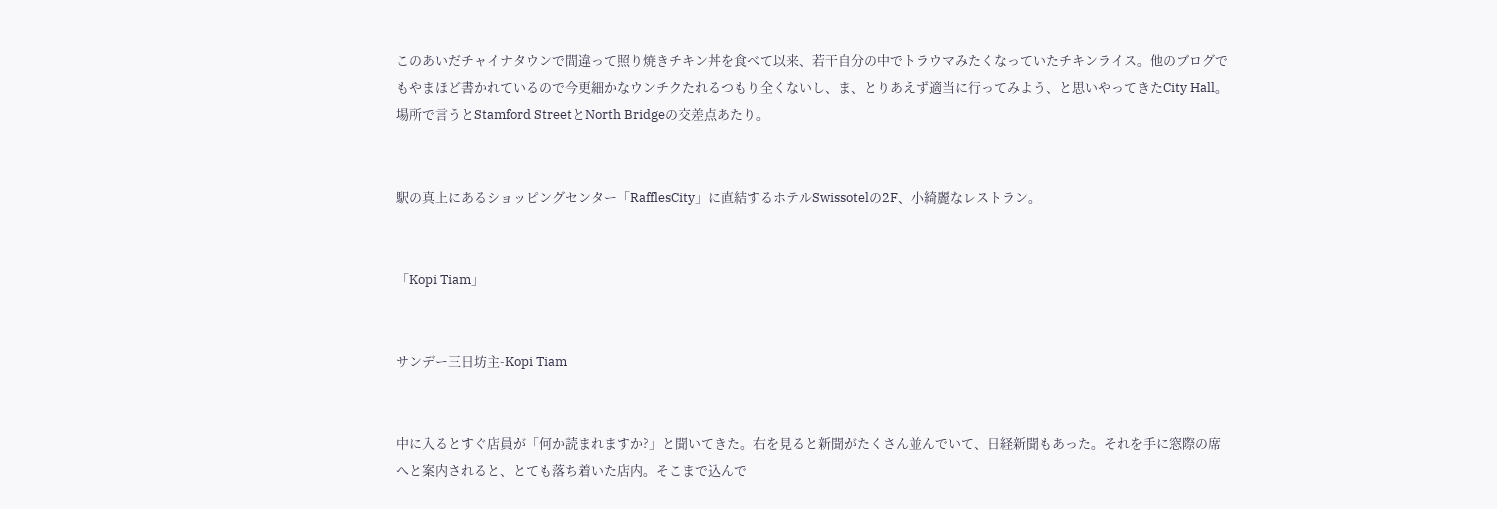このあいだチャイナタウンで間違って照り焼きチキン丼を食べて以来、若干自分の中でトラウマみたくなっていたチキンライス。他のブログでもやまほど書かれているので今更細かなウンチクたれるつもり全くないし、ま、とりあえず適当に行ってみよう、と思いやってきたCity Hall。場所で言うとStamford StreetとNorth Bridgeの交差点あたり。


駅の真上にあるショッピングセンター「RafflesCity」に直結するホテルSwissotelの2F、小綺麗なレストラン。


「Kopi Tiam」


サンデー三日坊主-Kopi Tiam


中に入るとすぐ店員が「何か読まれますか?」と聞いてきた。右を見ると新聞がたくさん並んでいて、日経新聞もあった。それを手に窓際の席へと案内されると、とても落ち着いた店内。そこまで込んで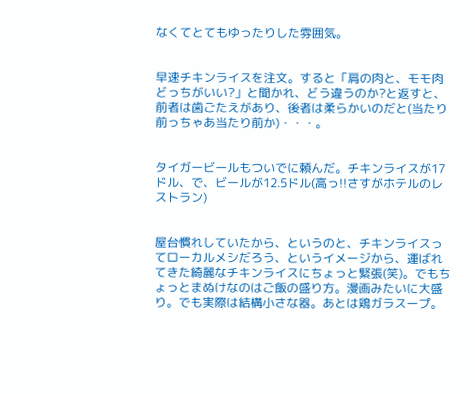なくてとてもゆったりした雰囲気。


早速チキンライスを注文。すると「肩の肉と、モモ肉どっちがいい?」と聞かれ、どう違うのか?と返すと、前者は歯ごたえがあり、後者は柔らかいのだと(当たり前っちゃあ当たり前か)・・・。


タイガービールもついでに頼んだ。チキンライスが17ドル、で、ビールが12.5ドル(高っ!!さすがホテルのレストラン)


屋台慣れしていたから、というのと、チキンライスってローカルメシだろう、というイメージから、運ばれてきた綺麗なチキンライスにちょっと緊張(笑)。でもちょっとまぬけなのはご飯の盛り方。漫画みたいに大盛り。でも実際は結構小さな器。あとは鶏ガラスープ。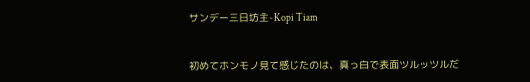サンデー三日坊主-Kopi Tiam


初めてホンモノ見て感じたのは、真っ白で表面ツルッツルだ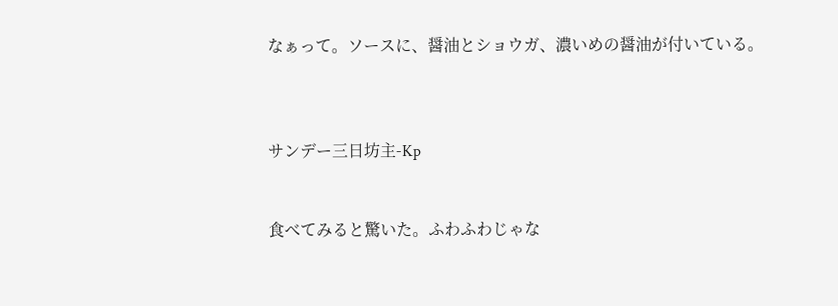なぁって。ソースに、醤油とショウガ、濃いめの醤油が付いている。



サンデー三日坊主-Kp


食べてみると驚いた。ふわふわじゃな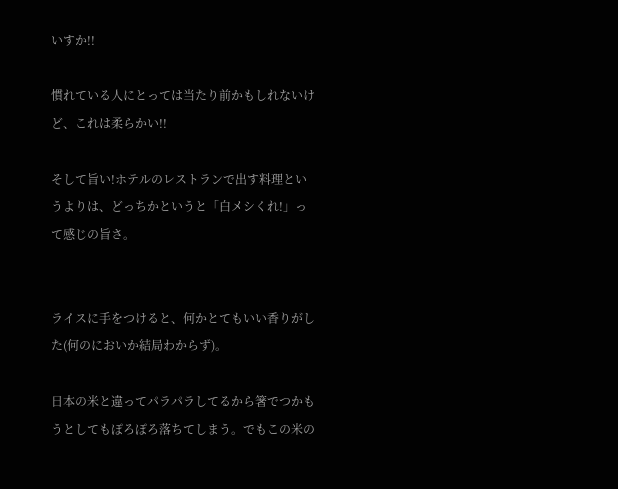いすか!!

慣れている人にとっては当たり前かもしれないけど、これは柔らかい!!

そして旨い!ホテルのレストランで出す料理というよりは、どっちかというと「白メシくれ!」って感じの旨さ。


ライスに手をつけると、何かとてもいい香りがした(何のにおいか結局わからず)。

日本の米と違ってパラパラしてるから箸でつかもうとしてもぽろぽろ落ちてしまう。でもこの米の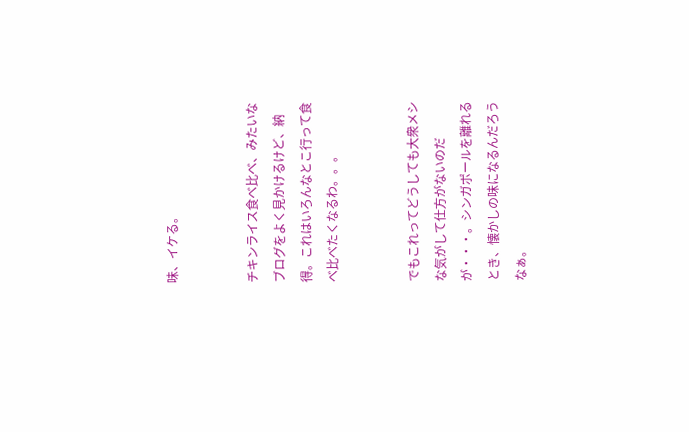味、イケる。


チキンライス食べ比べ、みたいなブログをよく見かけるけど、納得。これはいろんなとこ行って食べ比べたくなるわ。。。


でもこれってどうしても大衆メシな気がして仕方がないのだが・・・。シンガポールを離れるとき、懐かしの味になるんだろうなぁ。